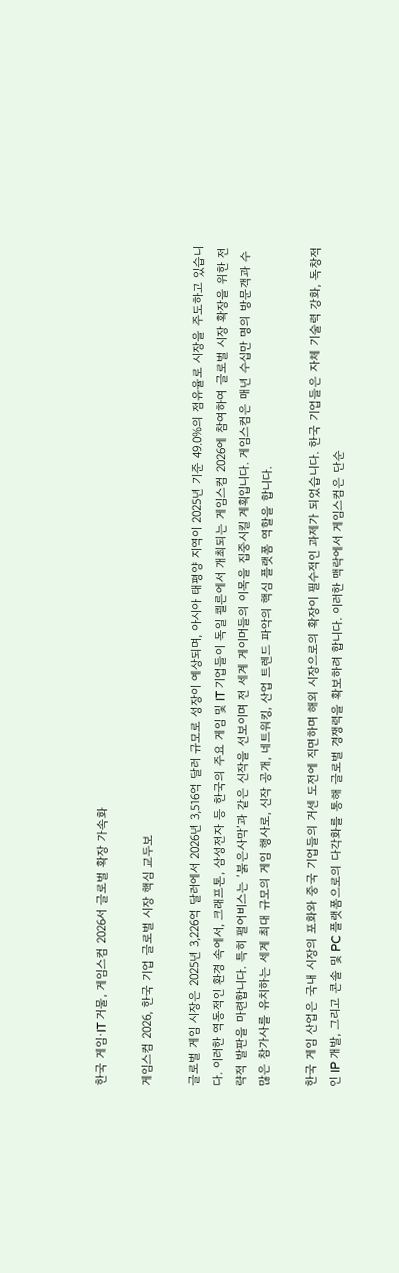한국 게임·IT 거물, 게임스컴 2026서 글로벌 확장 가속화

게임스컴 2026, 한국 기업 글로벌 시장 핵심 교두보

글로벌 게임 시장은 2025년 3,226억 달러에서 2026년 3,516억 달러 규모로 성장이 예상되며, 아시아 태평양 지역이 2025년 기준 49.0%의 점유율로 시장을 주도하고 있습니다. 이러한 역동적인 환경 속에서, 크래프톤, 삼성전자 등 한국의 주요 게임 및 IT 기업들이 독일 쾰른에서 개최되는 게임스컴 2026에 참여하여 글로벌 시장 확장을 위한 전략적 발판을 마련합니다. 특히 펄어비스는 ‘붉은사막’과 같은 신작을 선보이며 전 세계 게이머들의 이목을 집중시킬 계획입니다. 게임스컴은 매년 수십만 명의 방문객과 수많은 참가사를 유치하는 세계 최대 규모의 게임 행사로, 신작 공개, 네트워킹, 산업 트렌드 파악의 핵심 플랫폼 역할을 합니다.

한국 게임 산업은 국내 시장의 포화와 중국 기업들의 거센 도전에 직면하며 해외 시장으로의 확장이 필수적인 과제가 되었습니다. 한국 기업들은 자체 기술력 강화, 독창적인 IP 개발, 그리고 콘솔 및 PC 플랫폼으로의 다각화를 통해 글로벌 경쟁력을 확보하려 합니다. 이러한 맥락에서 게임스컴은 단순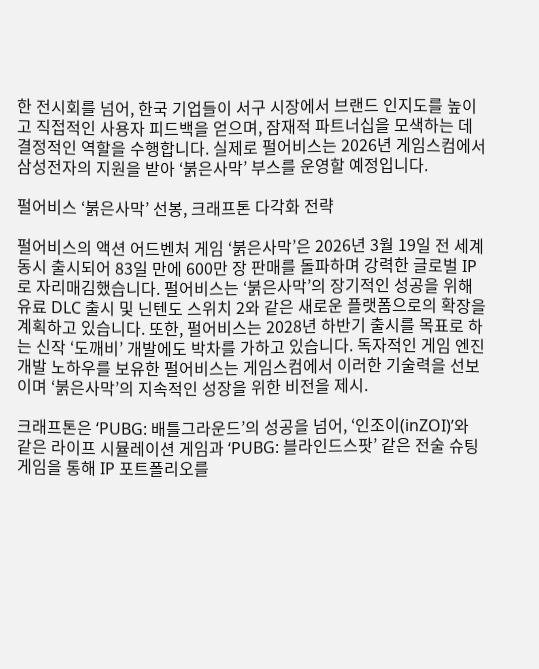한 전시회를 넘어, 한국 기업들이 서구 시장에서 브랜드 인지도를 높이고 직접적인 사용자 피드백을 얻으며, 잠재적 파트너십을 모색하는 데 결정적인 역할을 수행합니다. 실제로 펄어비스는 2026년 게임스컴에서 삼성전자의 지원을 받아 ‘붉은사막’ 부스를 운영할 예정입니다.

펄어비스 ‘붉은사막’ 선봉, 크래프톤 다각화 전략

펄어비스의 액션 어드벤처 게임 ‘붉은사막’은 2026년 3월 19일 전 세계 동시 출시되어 83일 만에 600만 장 판매를 돌파하며 강력한 글로벌 IP로 자리매김했습니다. 펄어비스는 ‘붉은사막’의 장기적인 성공을 위해 유료 DLC 출시 및 닌텐도 스위치 2와 같은 새로운 플랫폼으로의 확장을 계획하고 있습니다. 또한, 펄어비스는 2028년 하반기 출시를 목표로 하는 신작 ‘도깨비’ 개발에도 박차를 가하고 있습니다. 독자적인 게임 엔진 개발 노하우를 보유한 펄어비스는 게임스컴에서 이러한 기술력을 선보이며 ‘붉은사막’의 지속적인 성장을 위한 비전을 제시.

크래프톤은 ‘PUBG: 배틀그라운드’의 성공을 넘어, ‘인조이(inZOI)’와 같은 라이프 시뮬레이션 게임과 ‘PUBG: 블라인드스팟’ 같은 전술 슈팅 게임을 통해 IP 포트폴리오를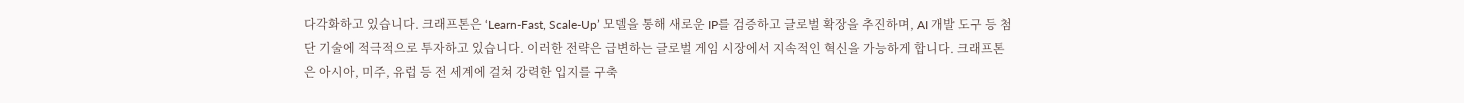다각화하고 있습니다. 크래프톤은 ‘Learn-Fast, Scale-Up’ 모델을 통해 새로운 IP를 검증하고 글로벌 확장을 추진하며, AI 개발 도구 등 첨단 기술에 적극적으로 투자하고 있습니다. 이러한 전략은 급변하는 글로벌 게임 시장에서 지속적인 혁신을 가능하게 합니다. 크래프톤은 아시아, 미주, 유럽 등 전 세계에 걸쳐 강력한 입지를 구축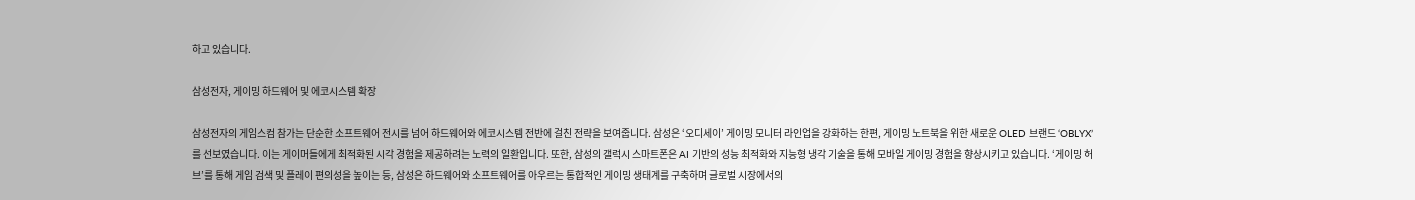하고 있습니다.

삼성전자, 게이밍 하드웨어 및 에코시스템 확장

삼성전자의 게임스컴 참가는 단순한 소프트웨어 전시를 넘어 하드웨어와 에코시스템 전반에 걸친 전략을 보여줍니다. 삼성은 ‘오디세이’ 게이밍 모니터 라인업을 강화하는 한편, 게이밍 노트북을 위한 새로운 OLED 브랜드 ‘OBLYX’를 선보였습니다. 이는 게이머들에게 최적화된 시각 경험을 제공하려는 노력의 일환입니다. 또한, 삼성의 갤럭시 스마트폰은 AI 기반의 성능 최적화와 지능형 냉각 기술을 통해 모바일 게이밍 경험을 향상시키고 있습니다. ‘게이밍 허브’를 통해 게임 검색 및 플레이 편의성을 높이는 등, 삼성은 하드웨어와 소프트웨어를 아우르는 통합적인 게이밍 생태계를 구축하며 글로벌 시장에서의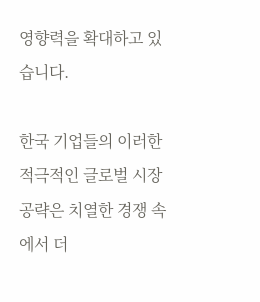영향력을 확대하고 있습니다.

한국 기업들의 이러한 적극적인 글로벌 시장 공략은 치열한 경쟁 속에서 더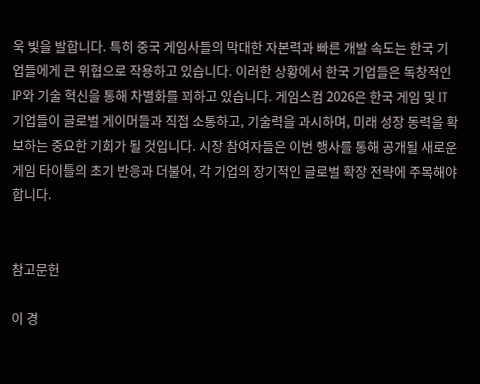욱 빛을 발합니다. 특히 중국 게임사들의 막대한 자본력과 빠른 개발 속도는 한국 기업들에게 큰 위협으로 작용하고 있습니다. 이러한 상황에서 한국 기업들은 독창적인 IP와 기술 혁신을 통해 차별화를 꾀하고 있습니다. 게임스컴 2026은 한국 게임 및 IT 기업들이 글로벌 게이머들과 직접 소통하고, 기술력을 과시하며, 미래 성장 동력을 확보하는 중요한 기회가 될 것입니다. 시장 참여자들은 이번 행사를 통해 공개될 새로운 게임 타이틀의 초기 반응과 더불어, 각 기업의 장기적인 글로벌 확장 전략에 주목해야 합니다.


참고문헌

이 경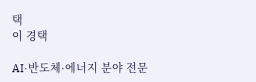택
이 경택

AI·반도체·에너지 분야 전문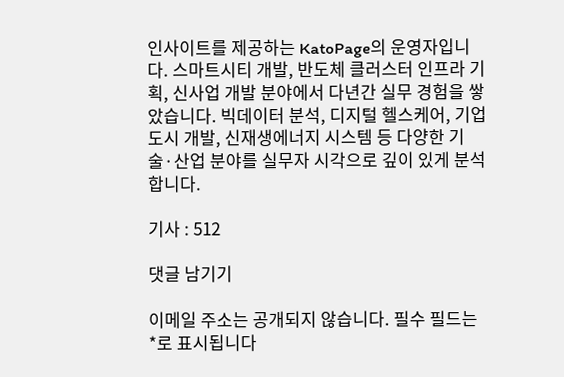인사이트를 제공하는 KatoPage의 운영자입니다. 스마트시티 개발, 반도체 클러스터 인프라 기획, 신사업 개발 분야에서 다년간 실무 경험을 쌓았습니다. 빅데이터 분석, 디지털 헬스케어, 기업 도시 개발, 신재생에너지 시스템 등 다양한 기술·산업 분야를 실무자 시각으로 깊이 있게 분석합니다.

기사 : 512

댓글 남기기

이메일 주소는 공개되지 않습니다. 필수 필드는 *로 표시됩니다